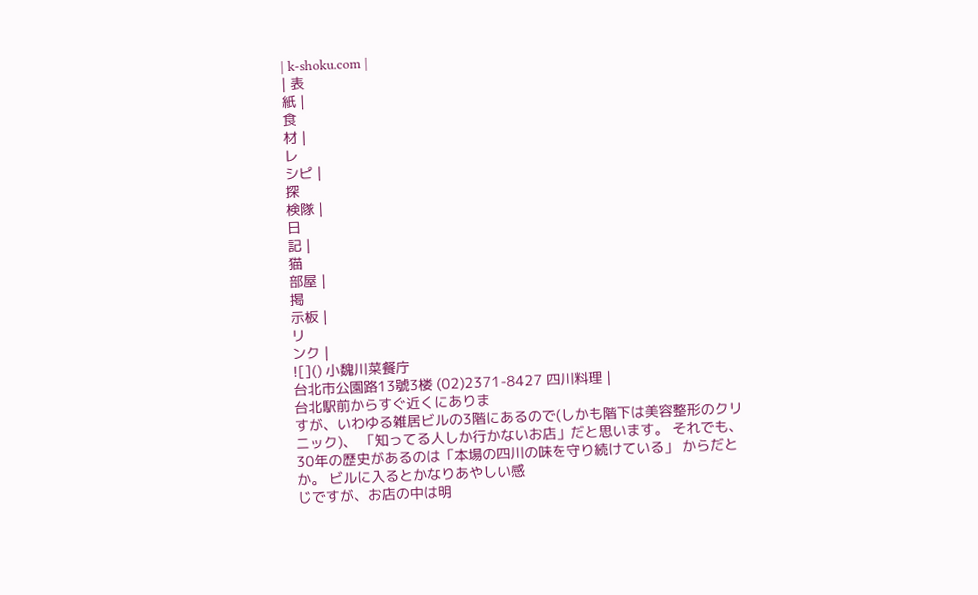| k-shoku.com |
| 表
紙 |
食
材 |
レ
シピ |
探
検隊 |
日
記 |
猫
部屋 |
掲
示板 |
リ
ンク |
![]() 小魏川菜餐庁
台北市公園路13號3楼 (02)2371-8427 四川料理 |
台北駅前からすぐ近くにありま
すが、いわゆる雑居ビルの3階にあるので(しかも階下は美容整形のクリニック)、 「知ってる人しか行かないお店」だと思います。 それでも、30年の歴史があるのは「本場の四川の味を守り続けている」 からだとか。 ビルに入るとかなりあやしい感
じですが、お店の中は明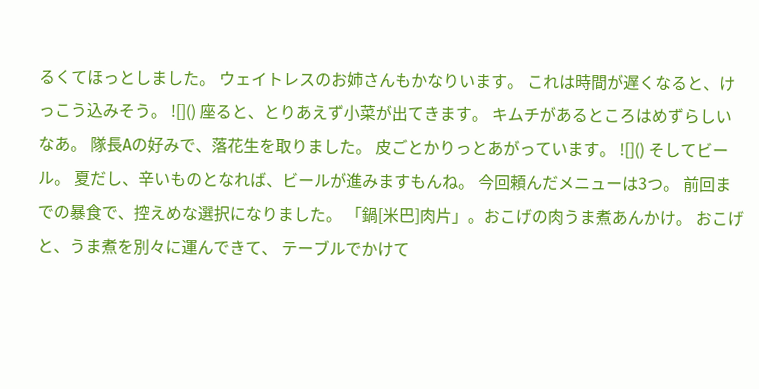るくてほっとしました。 ウェイトレスのお姉さんもかなりいます。 これは時間が遅くなると、けっこう込みそう。 ![]() 座ると、とりあえず小菜が出てきます。 キムチがあるところはめずらしいなあ。 隊長Aの好みで、落花生を取りました。 皮ごとかりっとあがっています。 ![]() そしてビール。 夏だし、辛いものとなれば、ビールが進みますもんね。 今回頼んだメニューは3つ。 前回までの暴食で、控えめな選択になりました。 「鍋[米巴]肉片」。おこげの肉うま煮あんかけ。 おこげと、うま煮を別々に運んできて、 テーブルでかけて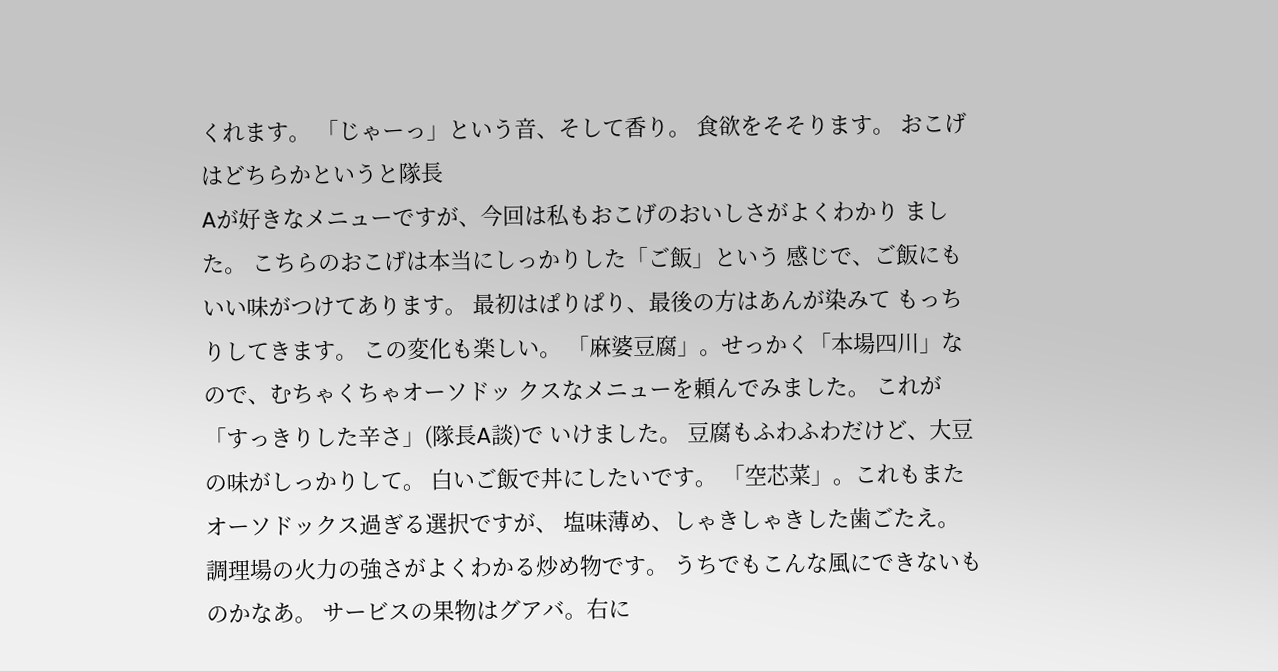くれます。 「じゃーっ」という音、そして香り。 食欲をそそります。 おこげはどちらかというと隊長
Aが好きなメニューですが、今回は私もおこげのおいしさがよくわかり ました。 こちらのおこげは本当にしっかりした「ご飯」という 感じで、ご飯にもいい味がつけてあります。 最初はぱりぱり、最後の方はあんが染みて もっちりしてきます。 この変化も楽しい。 「麻婆豆腐」。せっかく「本場四川」なので、むちゃくちゃオーソドッ クスなメニューを頼んでみました。 これが「すっきりした辛さ」(隊長A談)で いけました。 豆腐もふわふわだけど、大豆の味がしっかりして。 白いご飯で丼にしたいです。 「空芯菜」。これもまたオーソドックス過ぎる選択ですが、 塩味薄め、しゃきしゃきした歯ごたえ。 調理場の火力の強さがよくわかる炒め物です。 うちでもこんな風にできないものかなあ。 サービスの果物はグアバ。右に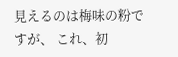見えるのは梅味の粉ですが、 これ、初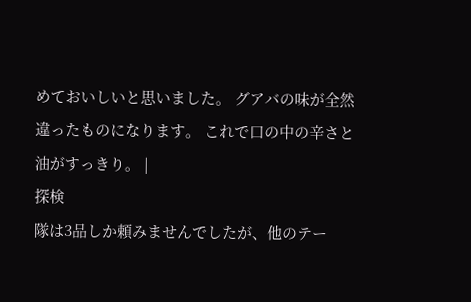めておいしいと思いました。 グアバの味が全然違ったものになります。 これで口の中の辛さと油がすっきり。 |
探検
隊は3品しか頼みませんでしたが、他のテー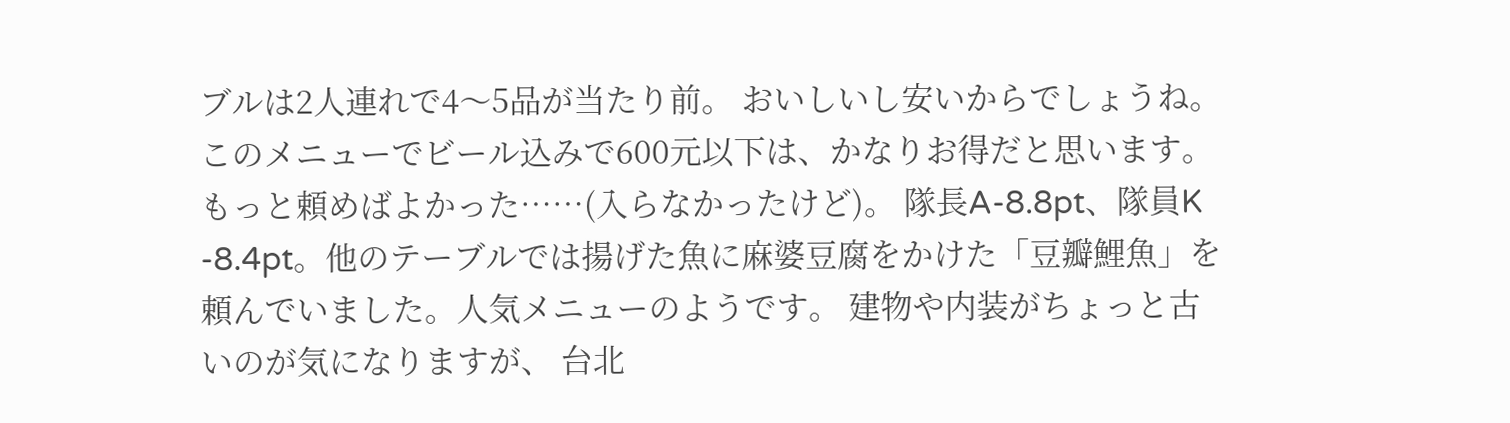ブルは2人連れで4〜5品が当たり前。 おいしいし安いからでしょうね。 このメニューでビール込みで600元以下は、かなりお得だと思います。 もっと頼めばよかった……(入らなかったけど)。 隊長A-8.8pt、隊員K
-8.4pt。他のテーブルでは揚げた魚に麻婆豆腐をかけた「豆瓣鯉魚」を 頼んでいました。人気メニューのようです。 建物や内装がちょっと古いのが気になりますが、 台北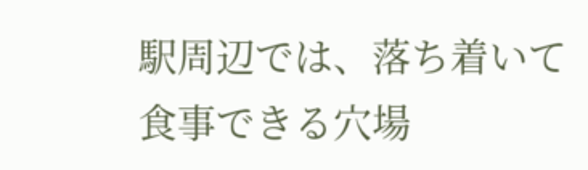駅周辺では、落ち着いて食事できる穴場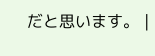だと思います。 |